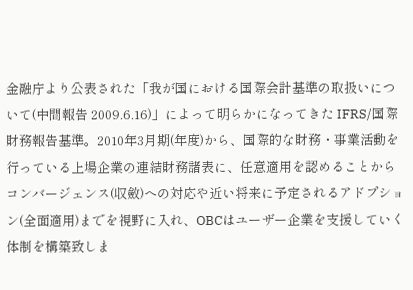金融庁より公表された「我が国における国際会計基準の取扱いについて(中間報告 2009.6.16)」によって明らかになってきた IFRS/国際財務報告基準。2010年3月期(年度)から、国際的な財務・事業活動を行っている上場企業の連結財務諸表に、任意適用を認めることからコンバージェンス(収斂)への対応や近い将来に予定されるアドプション(全面適用)までを視野に入れ、OBCはユーザー企業を支援していく体制を構築致しま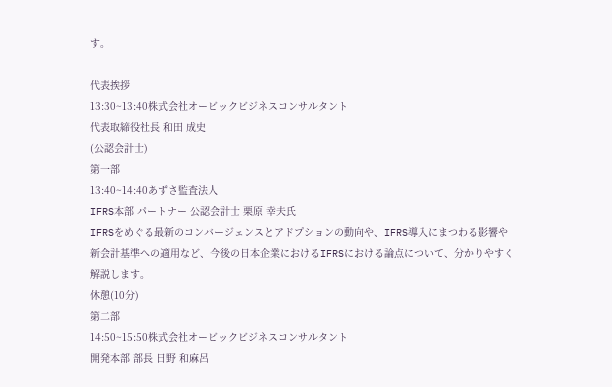す。

代表挨拶
13:30~13:40株式会社オービックビジネスコンサルタント
代表取締役社長 和田 成史
(公認会計士)
第一部
13:40~14:40あずさ監査法人
IFRS本部 パートナー 公認会計士 栗原 幸夫氏
IFRSをめぐる最新のコンバージェンスとアドプションの動向や、IFRS導入にまつわる影響や新会計基準への適用など、今後の日本企業におけるIFRSにおける論点について、分かりやすく解説します。
休憩(10分)
第二部
14:50~15:50株式会社オービックビジネスコンサルタント
開発本部 部長 日野 和麻呂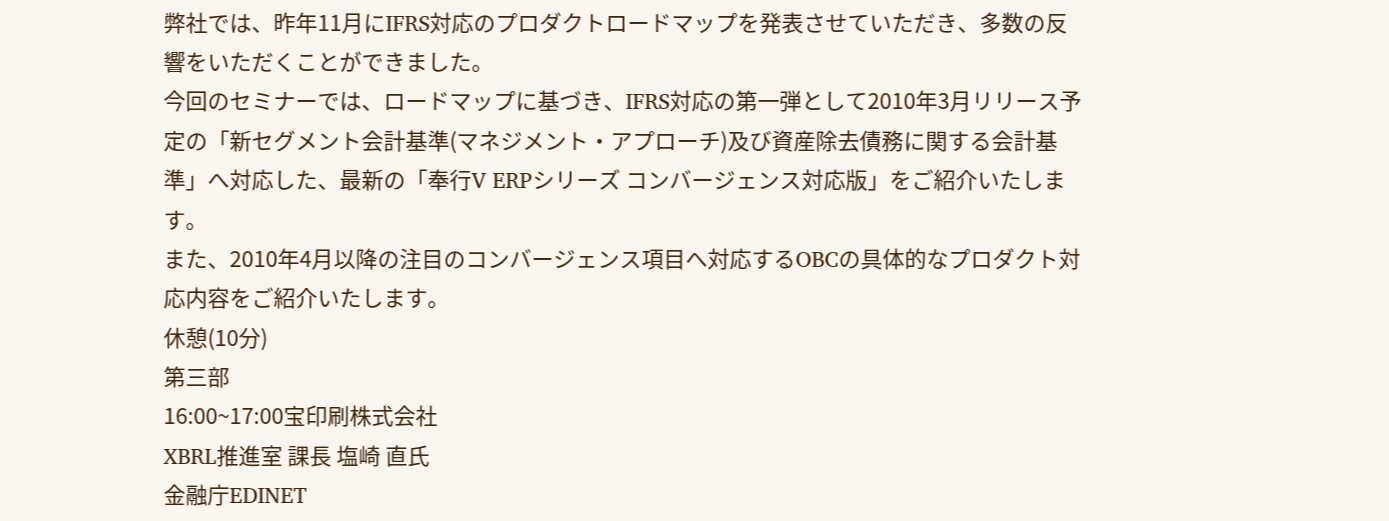弊社では、昨年11月にIFRS対応のプロダクトロードマップを発表させていただき、多数の反響をいただくことができました。
今回のセミナーでは、ロードマップに基づき、IFRS対応の第一弾として2010年3月リリース予定の「新セグメント会計基準(マネジメント・アプローチ)及び資産除去債務に関する会計基準」へ対応した、最新の「奉行V ERPシリーズ コンバージェンス対応版」をご紹介いたします。
また、2010年4月以降の注目のコンバージェンス項目へ対応するOBCの具体的なプロダクト対応内容をご紹介いたします。
休憩(10分)
第三部
16:00~17:00宝印刷株式会社
XBRL推進室 課長 塩崎 直氏
金融庁EDINET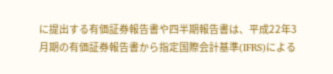に提出する有価証券報告書や四半期報告書は、平成22年3月期の有価証券報告書から指定国際会計基準(IFRS)による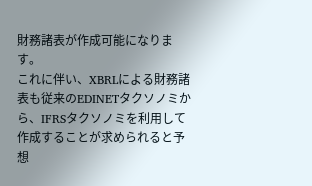財務諸表が作成可能になります。
これに伴い、XBRLによる財務諸表も従来のEDINETタクソノミから、IFRSタクソノミを利用して作成することが求められると予想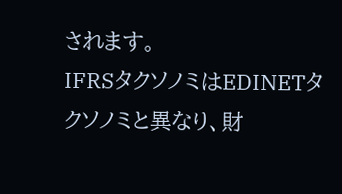されます。
IFRSタクソノミはEDINETタクソノミと異なり、財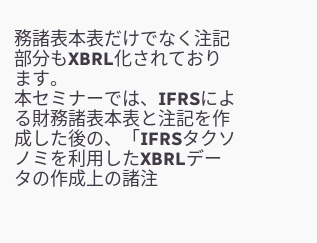務諸表本表だけでなく注記部分もXBRL化されております。
本セミナーでは、IFRSによる財務諸表本表と注記を作成した後の、「IFRSタクソノミを利用したXBRLデータの作成上の諸注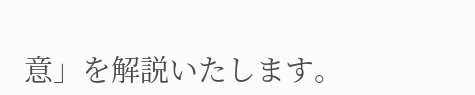意」を解説いたします。